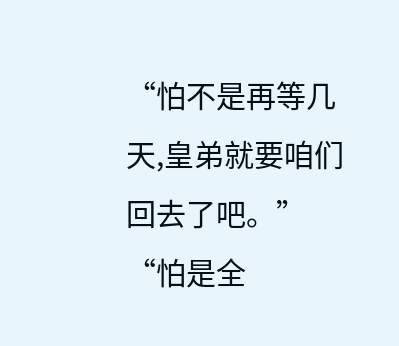“怕不是再等几天,皇弟就要咱们回去了吧。”
“怕是全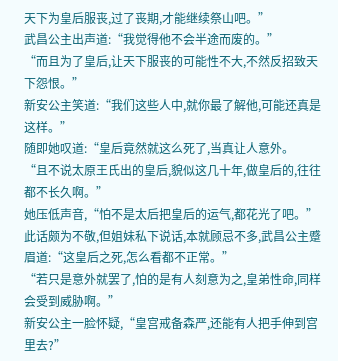天下为皇后服丧,过了丧期,才能继续祭山吧。”
武昌公主出声道:“我觉得他不会半途而废的。”
“而且为了皇后,让天下服丧的可能性不大,不然反招致天下怨恨。”
新安公主笑道:“我们这些人中,就你最了解他,可能还真是这样。”
随即她叹道:“皇后竟然就这么死了,当真让人意外。
“且不说太原王氏出的皇后,貌似这几十年,做皇后的,往往都不长久啊。”
她压低声音,“怕不是太后把皇后的运气,都花光了吧。”
此话颇为不敬,但姐妹私下说话,本就顾忌不多,武昌公主蹙眉道:“这皇后之死,怎么看都不正常。”
“若只是意外就罢了,怕的是有人刻意为之,皇弟性命,同样会受到威胁啊。”
新安公主一脸怀疑,“皇宫戒备森严,还能有人把手伸到宫里去?”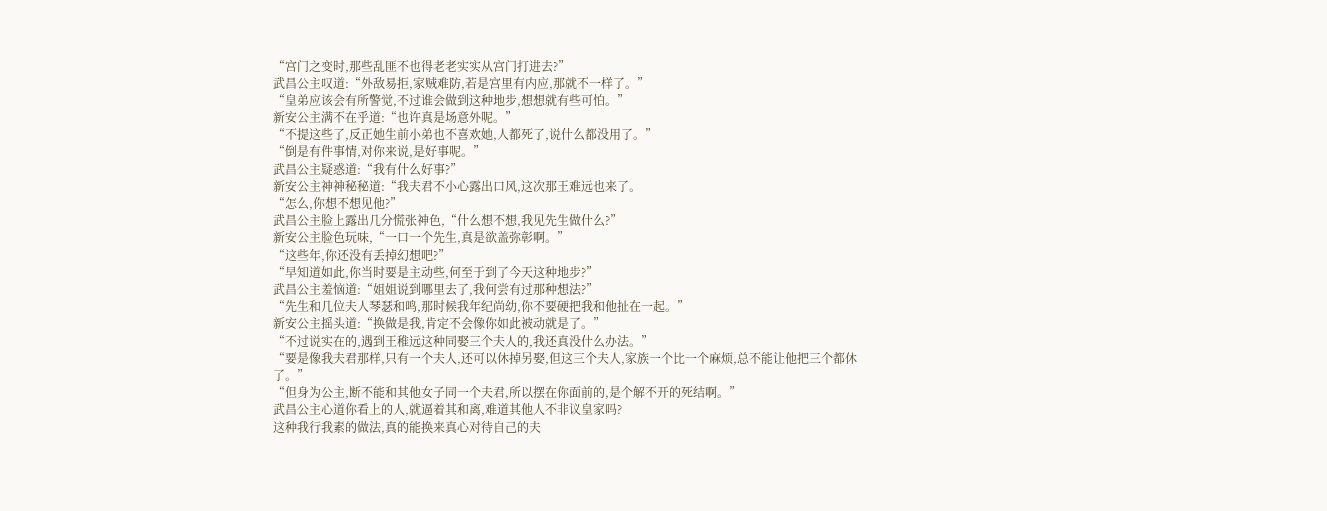“宫门之变时,那些乱匪不也得老老实实从宫门打进去?”
武昌公主叹道:“外敌易拒,家贼难防,若是宫里有内应,那就不一样了。”
“皇弟应该会有所警觉,不过谁会做到这种地步,想想就有些可怕。”
新安公主满不在乎道:“也许真是场意外呢。”
“不提这些了,反正她生前小弟也不喜欢她,人都死了,说什么都没用了。”
“倒是有件事情,对你来说,是好事呢。”
武昌公主疑惑道:“我有什么好事?”
新安公主神神秘秘道:“我夫君不小心露出口风,这次那王难远也来了。
“怎么,你想不想见他?”
武昌公主脸上露出几分慌张神色,“什么想不想,我见先生做什么?”
新安公主脸色玩味,“一口一个先生,真是欲盖弥彰啊。”
“这些年,你还没有丢掉幻想吧?”
“早知道如此,你当时要是主动些,何至于到了今天这种地步?”
武昌公主羞恼道:“姐姐说到哪里去了,我何尝有过那种想法?”
“先生和几位夫人琴瑟和鸣,那时候我年纪尚幼,你不要硬把我和他扯在一起。”
新安公主摇头道:“换做是我,肯定不会像你如此被动就是了。”
“不过说实在的,遇到王稚远这种同娶三个夫人的,我还真没什么办法。”
“要是像我夫君那样,只有一个夫人,还可以休掉另娶,但这三个夫人,家族一个比一个麻烦,总不能让他把三个都休了。”
“但身为公主,断不能和其他女子同一个夫君,所以摆在你面前的,是个解不开的死结啊。”
武昌公主心道你看上的人,就逼着其和离,难道其他人不非议皇家吗?
这种我行我素的做法,真的能换来真心对待自己的夫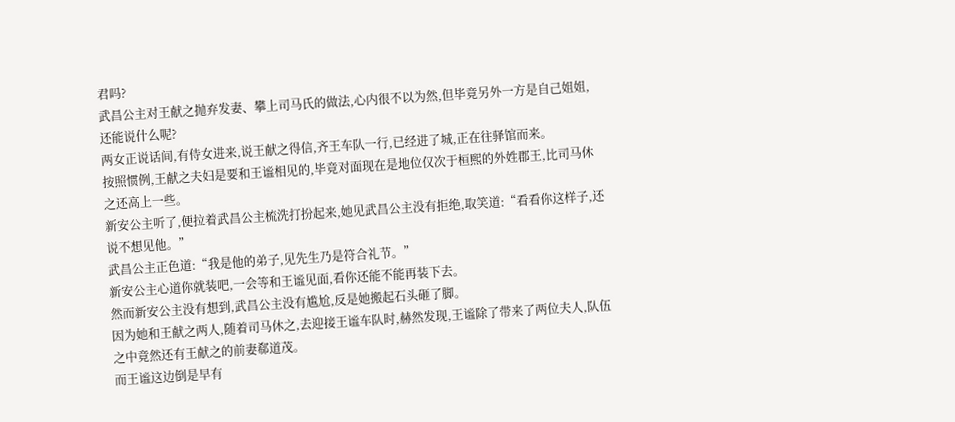君吗?
武昌公主对王献之抛弃发妻、攀上司马氏的做法,心内很不以为然,但毕竟另外一方是自己姐姐,还能说什么呢?
两女正说话间,有侍女进来,说王献之得信,齐王车队一行,已经进了城,正在往驿馆而来。
按照惯例,王献之夫妇是要和王谧相见的,毕竟对面现在是地位仅次于桓熙的外姓郡王,比司马休之还高上一些。
新安公主听了,便拉着武昌公主梳洗打扮起来,她见武昌公主没有拒绝,取笑道:“看看你这样子,还说不想见他。”
武昌公主正色道:“我是他的弟子,见先生乃是符合礼节。”
新安公主心道你就装吧,一会等和王谧见面,看你还能不能再装下去。
然而新安公主没有想到,武昌公主没有尴尬,反是她搬起石头砸了脚。
因为她和王献之两人,随着司马休之,去迎接王谧车队时,赫然发现,王谧除了带来了两位夫人,队伍之中竟然还有王献之的前妻郗道茂。
而王谧这边倒是早有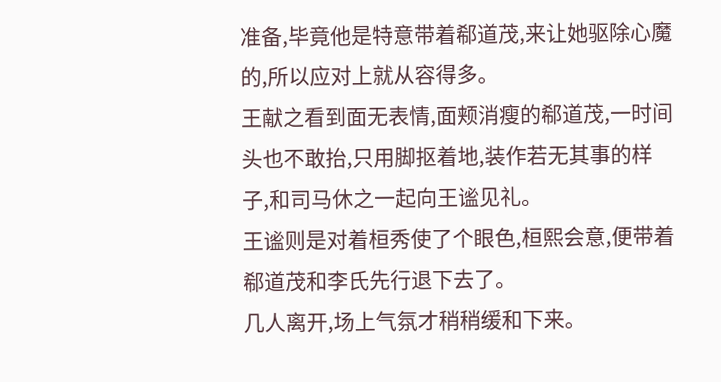准备,毕竟他是特意带着郗道茂,来让她驱除心魔的,所以应对上就从容得多。
王献之看到面无表情,面颊消瘦的郗道茂,一时间头也不敢抬,只用脚抠着地,装作若无其事的样子,和司马休之一起向王谧见礼。
王谧则是对着桓秀使了个眼色,桓熙会意,便带着郗道茂和李氏先行退下去了。
几人离开,场上气氛才稍稍缓和下来。